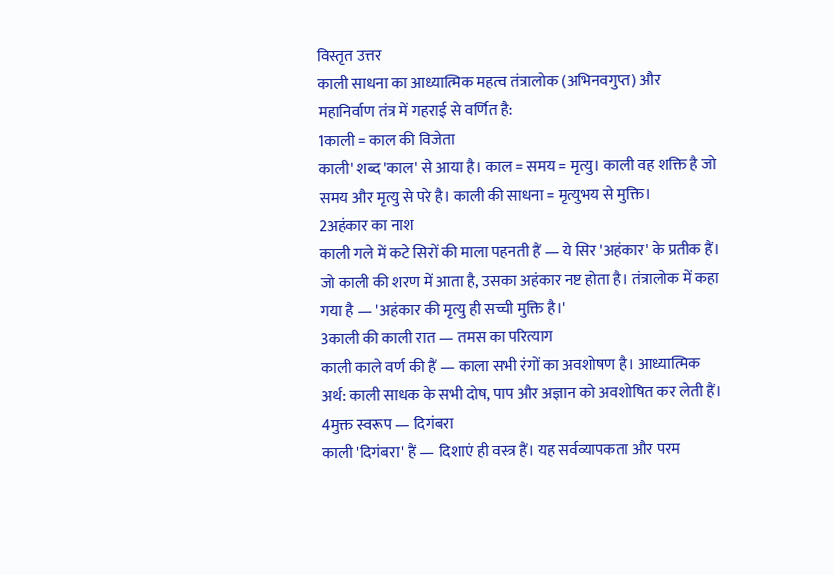विस्तृत उत्तर
काली साधना का आध्यात्मिक महत्व तंत्रालोक (अभिनवगुप्त) और महानिर्वाण तंत्र में गहराई से वर्णित है:
1काली = काल की विजेता
काली' शब्द 'काल' से आया है। काल = समय = मृत्यु। काली वह शक्ति है जो समय और मृत्यु से परे है। काली की साधना = मृत्युभय से मुक्ति।
2अहंकार का नाश
काली गले में कटे सिरों की माला पहनती हैं — ये सिर 'अहंकार' के प्रतीक हैं। जो काली की शरण में आता है, उसका अहंकार नष्ट होता है। तंत्रालोक में कहा गया है — 'अहंकार की मृत्यु ही सच्ची मुक्ति है।'
3काली की काली रात — तमस का परित्याग
काली काले वर्ण की हैं — काला सभी रंगों का अवशोषण है। आध्यात्मिक अर्थ: काली साधक के सभी दोष, पाप और अज्ञान को अवशोषित कर लेती हैं।
4मुक्त स्वरूप — दिगंबरा
काली 'दिगंबरा' हैं — दिशाएं ही वस्त्र हैं। यह सर्वव्यापकता और परम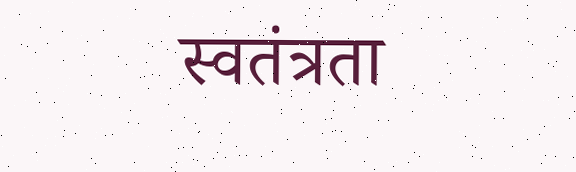स्वतंत्रता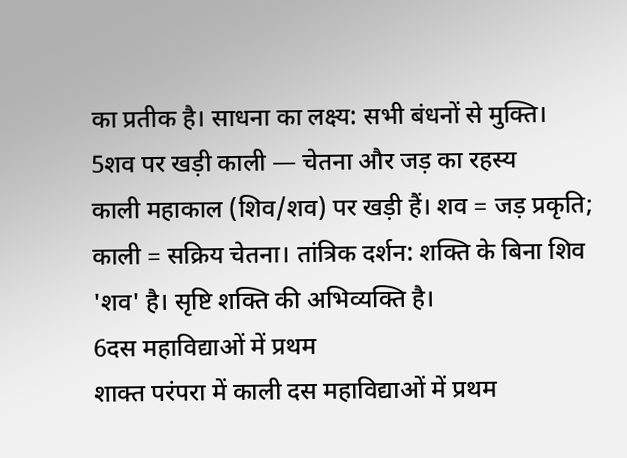का प्रतीक है। साधना का लक्ष्य: सभी बंधनों से मुक्ति।
5शव पर खड़ी काली — चेतना और जड़ का रहस्य
काली महाकाल (शिव/शव) पर खड़ी हैं। शव = जड़ प्रकृति; काली = सक्रिय चेतना। तांत्रिक दर्शन: शक्ति के बिना शिव 'शव' है। सृष्टि शक्ति की अभिव्यक्ति है।
6दस महाविद्याओं में प्रथम
शाक्त परंपरा में काली दस महाविद्याओं में प्रथम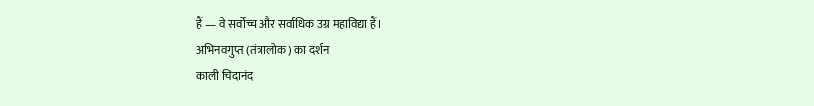हैं — वे सर्वोच्च और सर्वाधिक उग्र महाविद्या हैं।
अभिनवगुप्त (तंत्रालोक) का दर्शन
काली चिदानंद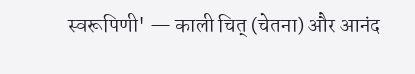स्वरूपिणी' — काली चित् (चेतना) और आनंद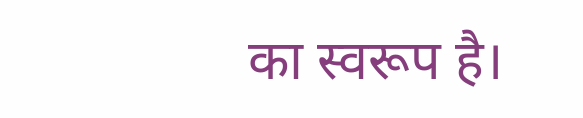का स्वरूप है।